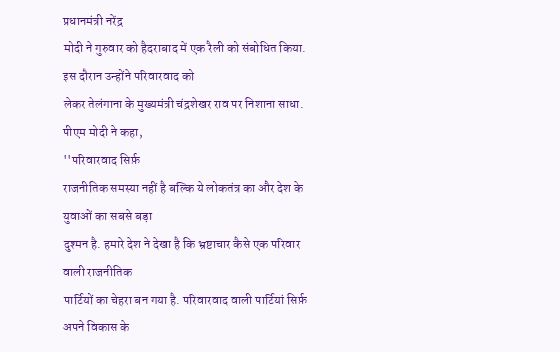प्रधानमंत्री नरेंद्र
मोदी ने गुरुवार को हैदराबाद में एक रैली को संबोधित किया. इस दौरान उन्होंने परिवारवाद को
लेकर तेलंगाना के मुख्यमंत्री चंद्रशेखर राव पर निशाना साधा.
पीएम मोदी ने कहा,
''परिवारवाद सिर्फ़
राजनीतिक समस्या नहीं है बल्कि ये लोकतंत्र का और देश के युवाओं का सबसे बड़ा
दुश्मन है. हमारे देश ने देखा है कि भ्रष्टाचार कैसे एक परिवार वाली राजनीतिक
पार्टियों का चेहरा बन गया है. परिवारवाद वाली पार्टियां सिर्फ़ अपने विकास के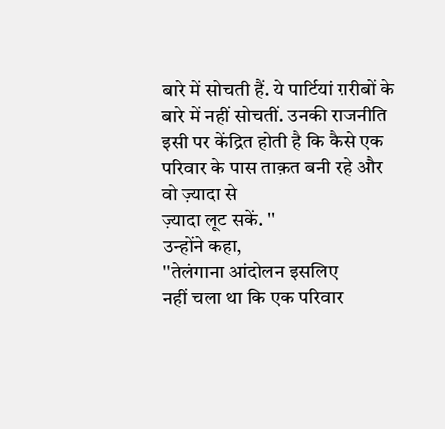बारे में सोचती हैं. ये पार्टियां ग़रीबों के बारे में नहीं सोचतीं. उनकी राजनीति
इसी पर केंद्रित होती है कि कैसे एक परिवार के पास ताक़त बनी रहे और वो ज़्यादा से
ज़्यादा लूट सकें. ''
उन्होंने कहा,
''तेलंगाना आंदोलन इसलिए
नहीं चला था कि एक परिवार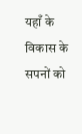यहाँ के विकास के सपनों को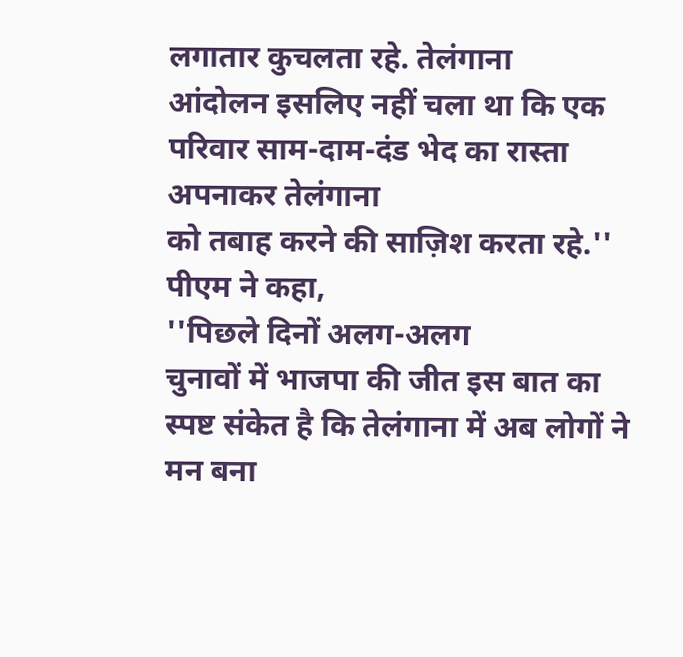लगातार कुचलता रहे. तेलंगाना
आंदोलन इसलिए नहीं चला था कि एक परिवार साम-दाम-दंड भेद का रास्ता अपनाकर तेलंगाना
को तबाह करने की साज़िश करता रहे.''
पीएम ने कहा,
''पिछले दिनों अलग-अलग
चुनावों में भाजपा की जीत इस बात का स्पष्ट संकेत है कि तेलंगाना में अब लोगों ने
मन बना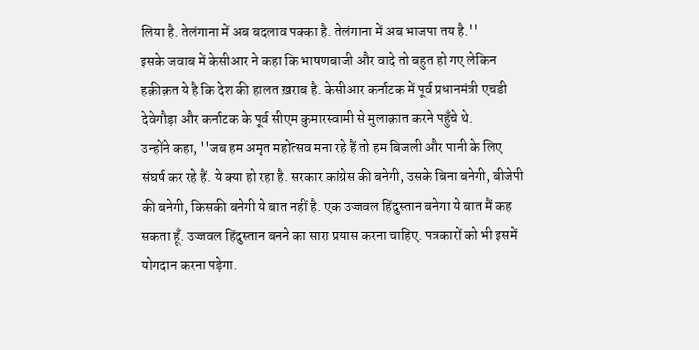लिया है. तेलंगाना में अब बदलाव पक्का है. तेलंगाना में अब भाजपा तय है.''
इसके जवाब में केसीआर ने कहा कि भाषणबाजी और वादे तो बहुत हो गए लेकिन हक़ीक़त ये है कि देश की हालत ख़राब है. केसीआर कर्नाटक में पूर्व प्रधानमंत्री एचडी देवेगौड़ा और कर्नाटक के पूर्व सीएम कुमारस्वामी से मुलाक़ात करने पहुँचे थे.
उन्होंने कहा, ''जब हम अमृत महोत्सव मना रहे हैं तो हम बिजली और पानी के लिए संघर्ष कर रहे हैं. ये क्या हो रहा है. सरकार कांग्रेस की बनेगी, उसके बिना बनेगी, बीजेपी की बनेगी, किसकी बनेगी ये बात नहीं है. एक उज्जवल हिंदुस्तान बनेगा ये बात मैं कह सकता हूँ. उज्जवल हिंदुस्तान बनने का सारा प्रयास करना चाहिए. पत्रकारों को भी इसमें योगदान करना पड़ेगा.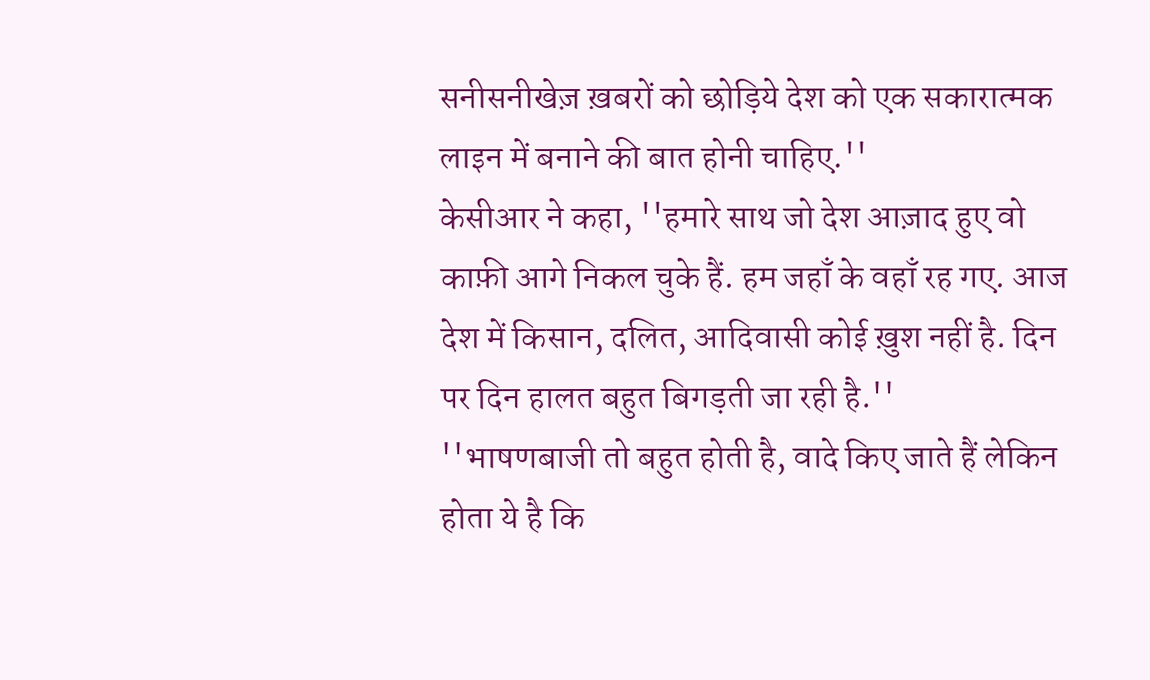सनीसनीखेज़ ख़बरों को छोड़िये देश को एक सकारात्मक लाइन में बनाने की बात होनी चाहिए.''
केसीआर ने कहा, ''हमारे साथ जो देश आज़ाद हुए वो काफ़ी आगे निकल चुके हैं. हम जहाँ के वहाँ रह गए. आज देश में किसान, दलित, आदिवासी कोई ख़ुश नहीं है. दिन पर दिन हालत बहुत बिगड़ती जा रही है.''
''भाषणबाजी तो बहुत होती है, वादे किए जाते हैं लेकिन होता ये है कि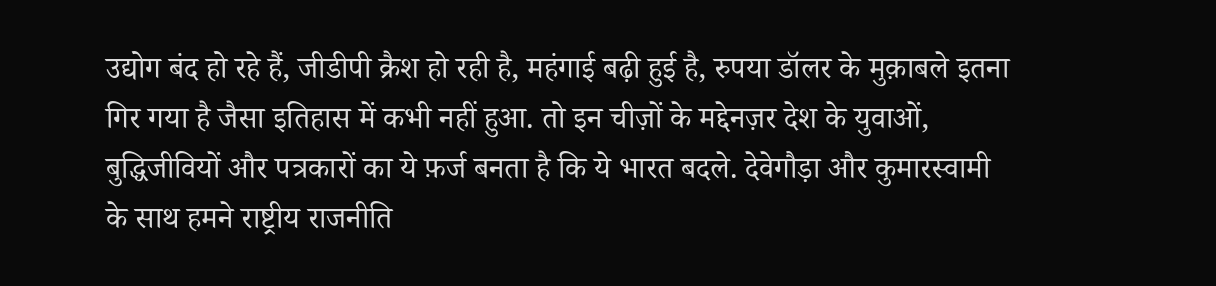उद्योग बंद हो रहे हैं, जीडीपी क्रैश हो रही है, महंगाई बढ़ी हुई है, रुपया डॉलर के मुक़ाबले इतना गिर गया है जैसा इतिहास में कभी नहीं हुआ. तो इन चीज़ों के मद्देनज़र देश के युवाओं, बुद्धिजीवियों और पत्रकारों का ये फ़र्ज बनता है कि ये भारत बदले. देवेगौड़ा और कुमारस्वामी के साथ हमने राष्ट्रीय राजनीति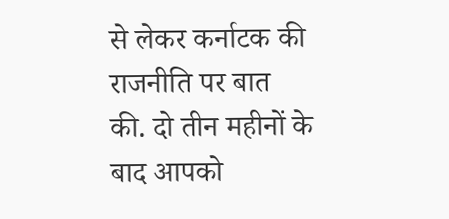से लेकर कर्नाटक की राजनीति पर बात की. दो तीन महीनों के बाद आपको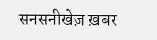सनसनीखेज़ ख़बर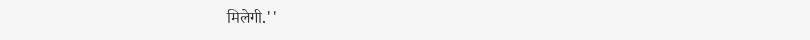मिलेगी.''